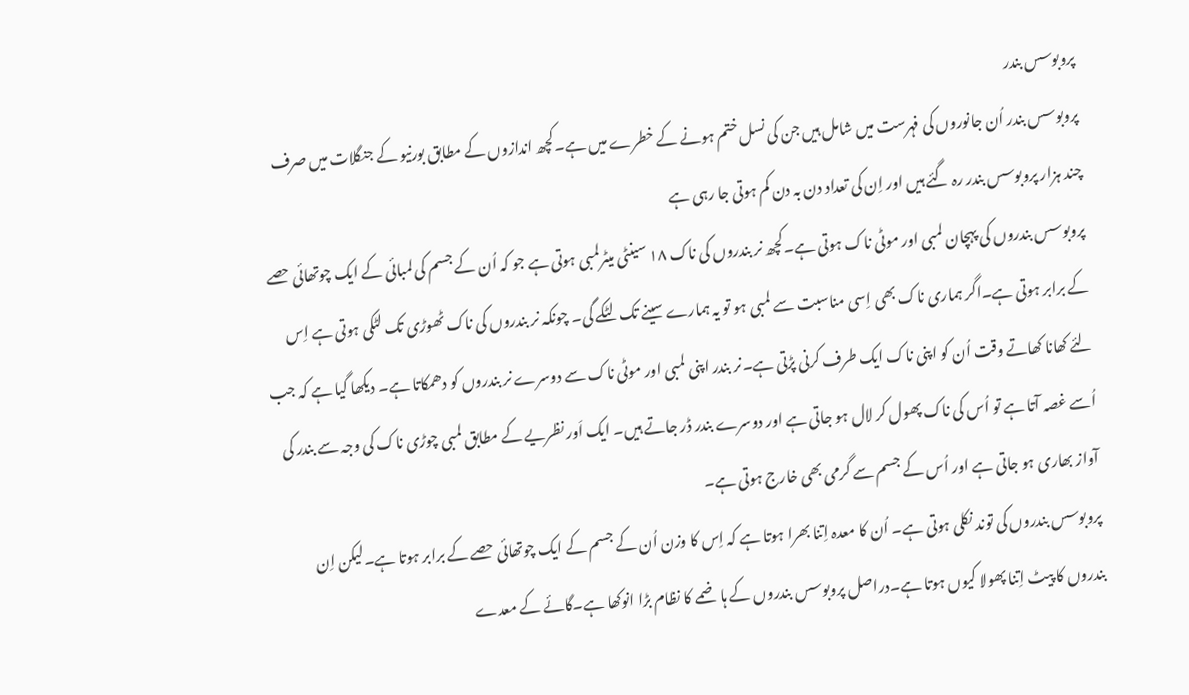پروبوسس بندر
پروبوسس بندر اُن جانوروں کی فہرست میں شامل ہیں جن کی نسل ختم ہونے کے خطرے میں ہے۔کچھ اندازوں کے مطابق بورنیو کے جنگلات میں صرف چند ہزار پروبوسس بندر رہ گئے ہیں اور اِن کی تعداد دن بہ دن کم ہوتی جا رہی ہے
پروبوسس بندروں کی پہچان لمبی اور موٹی ناک ہوتی ہے۔کچھ نر بندروں کی ناک ۱۸ سینٹی میٹرلمبی ہوتی ہے جو کہ اُن کے جسم کی لمبائی کے ایک چوتھائی حصے کے برابر ہوتی ہے۔اگر ہماری ناک بھی اِسی مناسبت سے لمبی ہو تو یہ ہمارے سینے تک لٹکے گی۔ چونکہ نر بندروں کی ناک ٹھوڑی تک لٹکی ہوتی ہے اِس لئے کھانا کھاتے وقت اُن کو اپنی ناک ایک طرف کرنی پڑتی ہے۔نر بندر اپنی لمبی اور موٹی ناک سے دوسرے نر بندروں کو دھمکاتا ہے۔ دیکھا گیا ہے کہ جب اُسے غصہ آتا ہے تو اُس کی ناک پھول کر لال ہو جاتی ہے اور دوسرے بندر ڈر جاتے ہیں۔ ایک اَور نظریے کے مطابق لمبی چوڑی ناک کی وجہ سے بندر کی آواز بھاری ہو جاتی ہے اور اُس کے جسم سے گرمی بھی خارج ہوتی ہے۔
پروبوسس بندروں کی توند نکلی ہوتی ہے۔ اُن کا معدہ اِتنا بھرا ہوتا ہے کہ اِس کا وزن اُن کے جسم کے ایک چوتھائی حصے کے برابر ہوتا ہے۔لیکن اِن بندروں کا پیٹ اِتنا پھولا کیوں ہوتا ہے۔دراصل پروبوسس بندروں کے ہاضمے کا نظام بڑا انوکھا ہے۔گائے کے معدے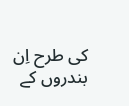کی طرح اِن بندروں کے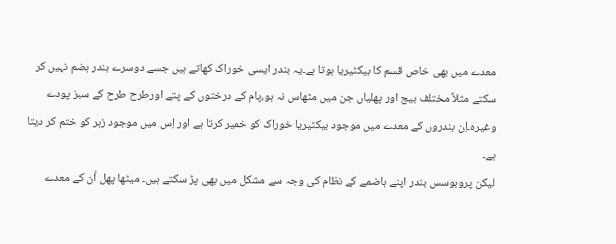معدے میں بھی خاص قسم کا بیکٹیریا ہوتا ہے۔یہ بندر ایسی خوراک کھاتے ہیں جسے دوسرے بندر ہضم نہیں کر سکتے مثلاً مختلف بیج اور پھلیاں جن میں مٹھاس نہ ہو،پام کے درختوں کے پتے اورطرح طرح کے سبز پودے وغیرہ۔اِن بندروں کے معدے میں موجود بیکٹیریا خوراک کو خمیر کرتا ہے اور اِس میں موجود زہر کو ختم کر دیتا ہے۔
لیکن پروبوسس بندر اپنے ہاضمے کے نظام کی وجہ سے مشکل میں بھی پڑ سکتے ہیں۔ میٹھا پھل اُن کے معدے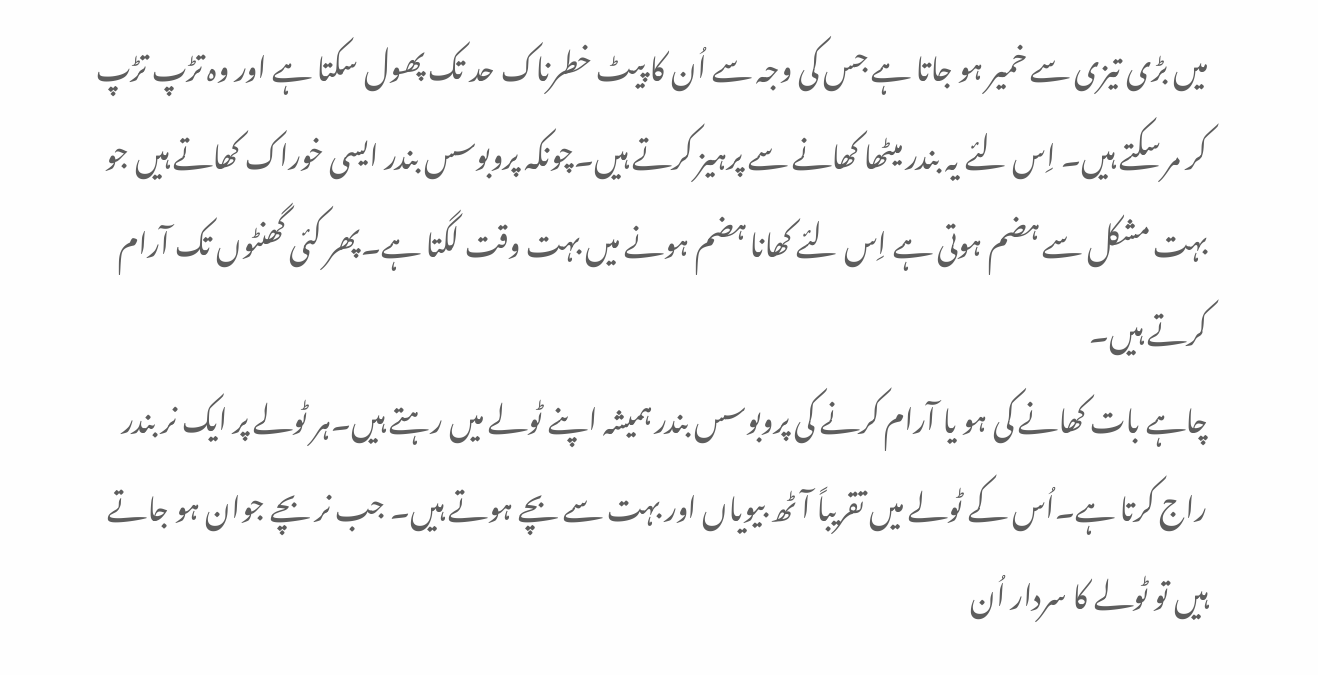میں بڑی تیزی سے خمیر ہو جاتا ہے جس کی وجہ سے اُن کا پیٹ خطرناک حد تک پھول سکتا ہے اور وہ تڑپ تڑپ کر مر سکتے ہیں۔ اِس لئے یہ بندر میٹھا کھانے سے پرہیز کرتے ہیں۔چونکہ پروبوسس بندر ایسی خوراک کھاتے ہیں جو بہت مشکل سے ہضم ہوتی ہے اِس لئے کھانا ہضم ہونے میں بہت وقت لگتا ہے۔پھر کئی گھنٹوں تک آرام کرتے ہیں۔
چاہے بات کھانے کی ہو یا آرام کرنے کی پروبوسس بندر ہمیشہ اپنے ٹولے میں رہتے ہیں۔ہر ٹولے پر ایک نر بندر راج کرتا ہے۔اُس کے ٹولے میں تقریباً آٹھ بیویاں اور بہت سے بچے ہوتے ہیں۔ جب نر بچے جوان ہو جاتے ہیں تو ٹولے کا سردار اُن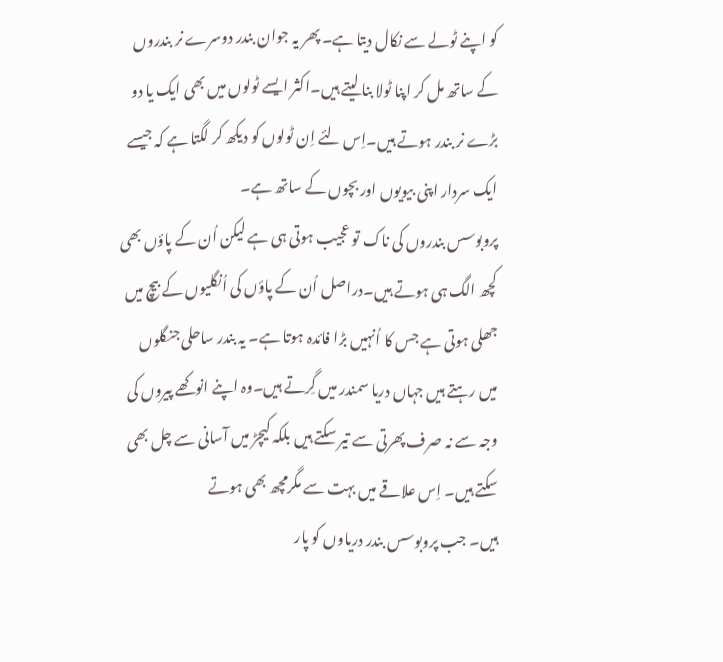کو اپنے ٹولے سے نکال دیتا ہے۔ پھر یہ جوان بندر دوسرے نر بندروں کے ساتھ مل کر اپنا ٹولا بنا لیتے ہیں۔اکثر ایسے ٹولوں میں بھی ایک یا دو بڑے نر بندر ہوتے ہیں۔اِس لئے اِن ٹولوں کو دیکھ کر لگتا ہے کہ جیسے ایک سردار اپنی بیویوں اور بچوں کے ساتھ ہے۔
پروبوسس بندروں کی ناک تو عجیب ہوتی ہی ہے لیکن اُن کے پاؤں بھی کچھ الگ ہی ہوتے ہیں۔دراصل اُن کے پاؤں کی اُنگلیوں کے بیچ میں جھلی ہوتی ہے جس کا اُنہیں بڑا فائدہ ہوتا ہے۔ یہ بندر ساحلی جنگلوں میں رہتے ہیں جہاں دریا سمندر میں گِرتے ہیں۔وہ اپنے انوکھے پیروں کی وجہ سے نہ صرف پھرتی سے تیر سکتے ہیں بلکہ کیچڑ میں آسانی سے چل بھی سکتے ہیں۔ اِس علاقے میں بہت سے مگرمچھ بھی ہوتے
ہیں۔ جب پروبوسس بندر دریاوں کو پار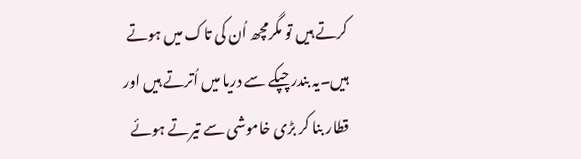کرتے ہیں تو مگرمچھ اُن کی تاک میں ہوتے ہیں۔یہ بندر چپکے سے دریا میں اُترتے ہیں اور قطار بنا کر بڑی خاموشی سے تیرتے ہوئے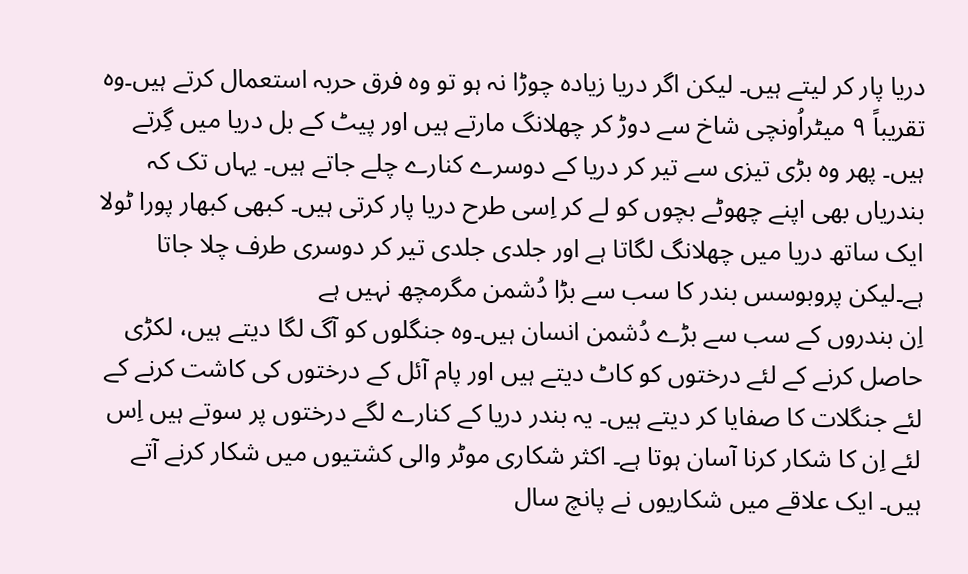دریا پار کر لیتے ہیں۔ لیکن اگر دریا زیادہ چوڑا نہ ہو تو وہ فرق حربہ استعمال کرتے ہیں۔وہ تقریباً ۹ میٹراُونچی شاخ سے دوڑ کر چھلانگ مارتے ہیں اور پیٹ کے بل دریا میں گِرتے ہیں۔ پھر وہ بڑی تیزی سے تیر کر دریا کے دوسرے کنارے چلے جاتے ہیں۔ یہاں تک کہ بندریاں بھی اپنے چھوٹے بچوں کو لے کر اِسی طرح دریا پار کرتی ہیں۔ کبھی کبھار پورا ٹولا ایک ساتھ دریا میں چھلانگ لگاتا ہے اور جلدی جلدی تیر کر دوسری طرف چلا جاتا ہے۔لیکن پروبوسس بندر کا سب سے بڑا دُشمن مگرمچھ نہیں ہے
اِن بندروں کے سب سے بڑے دُشمن انسان ہیں۔وہ جنگلوں کو آگ لگا دیتے ہیں، لکڑی حاصل کرنے کے لئے درختوں کو کاٹ دیتے ہیں اور پام آئل کے درختوں کی کاشت کرنے کے لئے جنگلات کا صفایا کر دیتے ہیں۔ یہ بندر دریا کے کنارے لگے درختوں پر سوتے ہیں اِس لئے اِن کا شکار کرنا آسان ہوتا ہے۔ اکثر شکاری موٹر والی کشتیوں میں شکار کرنے آتے ہیں۔ ایک علاقے میں شکاریوں نے پانچ سال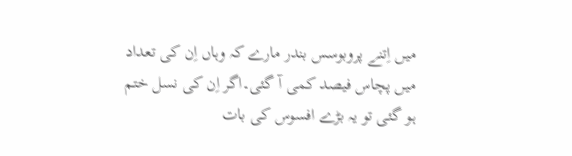میں اِتنے پروبوسس بندر مارے کہ وہاں اِن کی تعداد میں پچاس فیصد کمی آ گئی۔اگر اِن کی نسل ختم ہو گئی تو یہ بڑے افسوس کی بات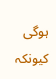ہوگی کیونکہ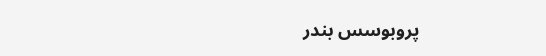پروبوسس بندر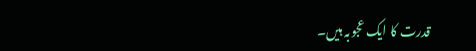قدرت کا ایک عجوبہ ہیں۔